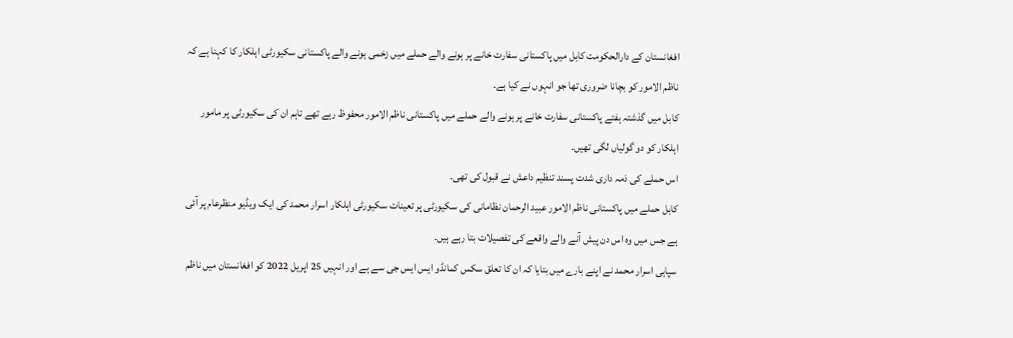افغانستان کے دارالحکومت کابل میں پاکستانی سفارت خانے پر ہونے والے حملے میں زخمی ہونے والے پاکستانی سکیورٹی اہلکار کا کہنا ہے کہ ناظم الامور کو بچانا ضروری تھا جو انہوں نے کیا ہے۔
کابل میں گذشتہ ہفتے پاکستانی سفارت خانے پر ہونے والے حملے میں پاکستانی ناظم الامور محفوظ رہے تھے تاہم ان کی سکیورٹی پر مامور اہلکار کو دو گولیاں لگی تھیں۔
اس حملے کی ذمہ داری شدت پسند تنظیم داعش نے قبول کی تھی۔
کابل حملے میں پاکستانی ناظم الامور عبید الرحمان نظامانی کی سکیورٹی پر تعینات سکیورٹی اہلکار اسرار محمد کی ایک ویڈیو منظرعام پر آئی ہے جس میں وہ اس دن پیش آنے والے واقعے کی تفصیلات بتا رہے ہیں۔
سپاہی اسرار محمد نے اپنے بارے میں بتایا کہ ان کا تعلق سکس کمانڈو ایس ایس جی سے ہے اور انہیں 25 اپریل 2022 کو افغانستان میں ناظم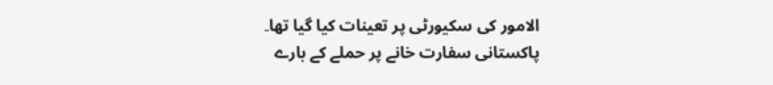الامور کی سکیورٹی پر تعینات کیا گیا تھا۔
پاکستانی سفارت خانے پر حملے کے بارے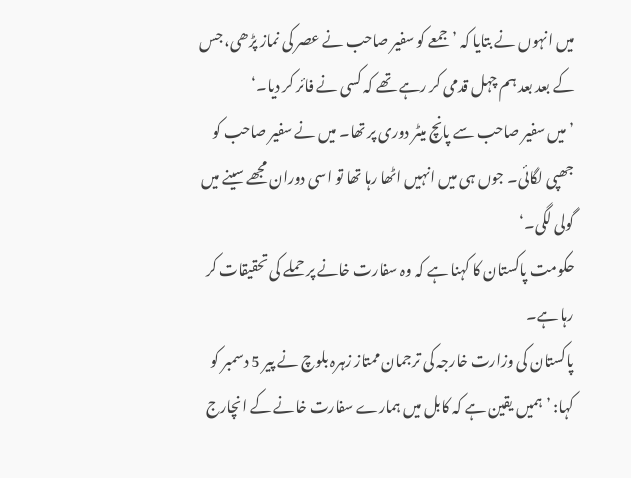میں انہوں نے بتایا کہ ’جمعے کو سفیر صاحب نے عصر کی نماز پڑھی، جس کے بعد بعد ہم چہل قدمی کر رہے تھے کہ کسی نے فائر کر دیا۔‘
’میں سفیر صاحب سے پانچ میٹر دوری پر تھا۔ میں نے سفیر صاحب کو جھپی لگائی۔ جوں ہی میں انہیں اٹھا رہا تھا تو اسی دوران مجھے سینے میں گولی لگی۔‘
حکومت پاکستان کا کہنا ہے کہ وہ سفارت خانے پر حملے کی تحقیقات کر رہا ہے۔
پاکستان کی وزارت خارجہ کی ترجمان ممتاز زہرہ بلوچ نے پیر 5 دسمبر کو کہا: ’ہمیں یقین ہے کہ کابل میں ہمارے سفارت خانے کے انچارج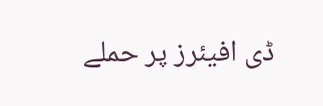ڈی افیئرز پر حملے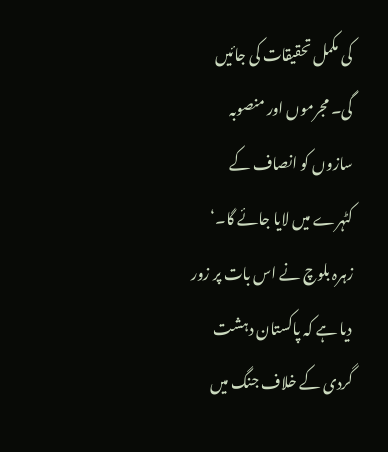کی مکمل تحقیقات کی جائیں گی۔ مجرموں اور منصوبہ سازوں کو انصاف کے کٹہرے میں لایا جائے گا۔‘
زہرہ بلوچ نے اس بات پر زور دیا ہے کہ پاکستان دہشت گردی کے خلاف جنگ میں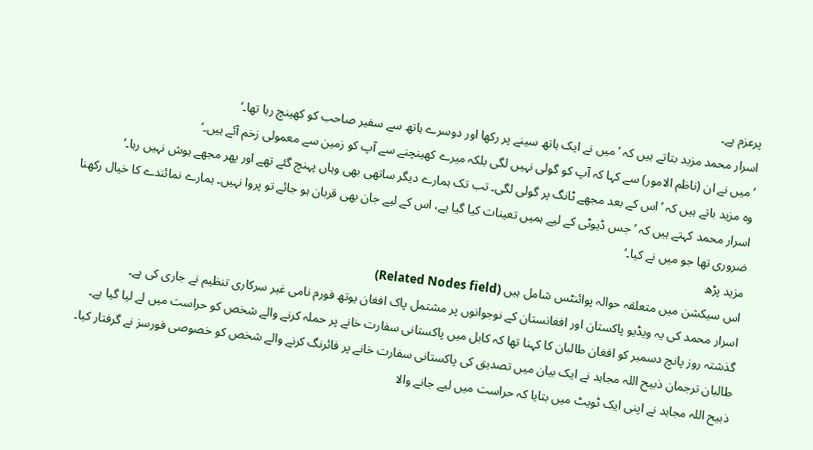پرعزم ہے۔
اسرار محمد مزید بتاتے ہیں کہ ’میں نے ایک ہاتھ سینے پر رکھا اور دوسرے ہاتھ سے سفیر صاحب کو کھینچ رہا تھا۔‘
’میں نے ان (ناظم الامور) سے کہا کہ آپ کو گولی نہیں لگی بلکہ میرے کھینچنے سے آپ کو زمین سے معمولی زخم آئے ہیں۔‘
وہ مزید باتے ہیں کہ ’اس کے بعد مجھے ٹانگ پر گولی لگی۔ تب تک ہمارے دیگر ساتھی بھی وہاں پہنچ گئے تھے اور پھر مجھے ہوش نہیں رہا۔‘
اسرار محمد کہتے ہیں کہ ’جس ڈیوٹی کے لیے ہمیں تعینات کیا گیا ہے، اس کے لیے جان بھی قربان ہو جائے تو پروا نہیں۔ ہمارے نمائندے کا خیال رکھنا ضروری تھا جو میں نے کیا۔‘
مزید پڑھ
اس سیکشن میں متعلقہ حوالہ پوائنٹس شامل ہیں (Related Nodes field)
اسرار محمد کی یہ ویڈیو پاکستان اور افغانستان کے نوجوانوں پر مشتمل پاک افغان یوتھ فورم نامی غیر سرکاری تنظیم نے جاری کی ہے۔
گذشتہ روز پانچ دسمبر کو افغان طالبان کا کہنا تھا کہ کابل میں پاکستانی سفارت خانے پر حملہ کرنے والے شخص کو حراست میں لے لیا گیا ہے۔
طالبان ترجمان ذبیح اللہ مجاہد نے ایک بیان میں تصدیق کی پاکستانی سفارت خانے پر فائرنگ کرنے والے شخص کو خصوصی فورسز نے گرفتار کیا۔
ذبیح اللہ مجاہد نے اپنی ایک ٹویٹ میں بتایا کہ حراست میں لیے جانے والا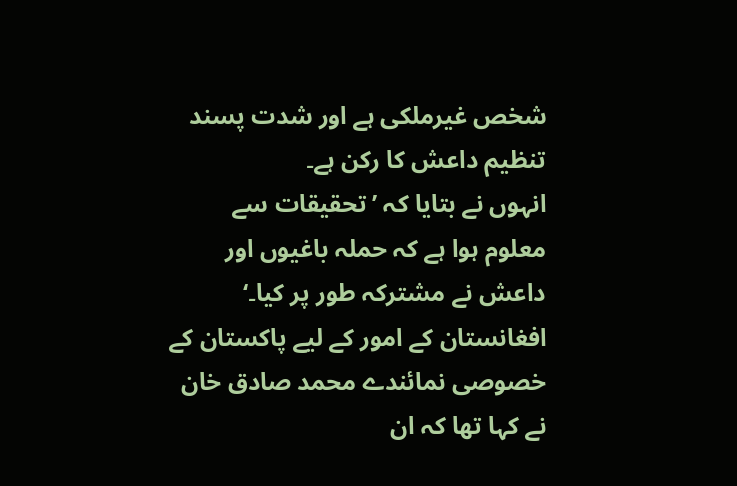شخص غیرملکی ہے اور شدت پسند تنظیم داعش کا رکن ہے۔
انہوں نے بتایا کہ ’تحقیقات سے معلوم ہوا ہے کہ حملہ باغیوں اور داعش نے مشترکہ طور پر کیا۔‘
افغانستان کے امور کے لیے پاکستان کے خصوصی نمائندے محمد صادق خان نے کہا تھا کہ ان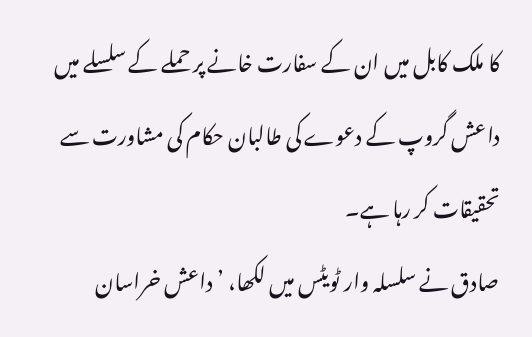کا ملک کابل میں ان کے سفارت خانے پر حملے کے سلسلے میں داعش گروپ کے دعوے کی طالبان حکام کی مشاورت سے تحقیقات کر رہا ہے۔
صادق نے سلسلہ وار ٹویٹس میں لکھا، ’داعش خراسان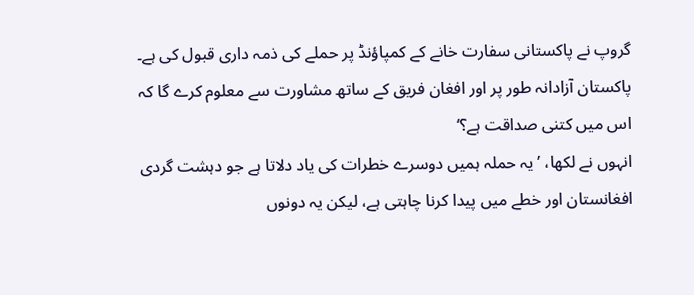گروپ نے پاکستانی سفارت خانے کے کمپاؤنڈ پر حملے کی ذمہ داری قبول کی ہے۔ پاکستان آزادانہ طور پر اور افغان فریق کے ساتھ مشاورت سے معلوم کرے گا کہ اس میں کتنی صداقت ہے؟‘
انہوں نے لکھا، ’یہ حملہ ہمیں دوسرے خطرات کی یاد دلاتا ہے جو دہشت گردی افغانستان اور خطے میں پیدا کرنا چاہتی ہے، لیکن یہ دونوں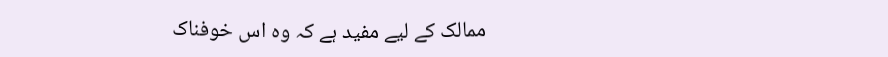ممالک کے لیے مفید ہے کہ وہ اس خوفناک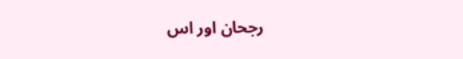رجحان اور اس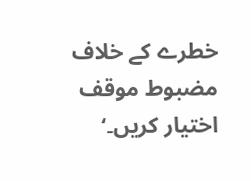خطرے کے خلاف مضبوط موقف اختیار کریں۔‘